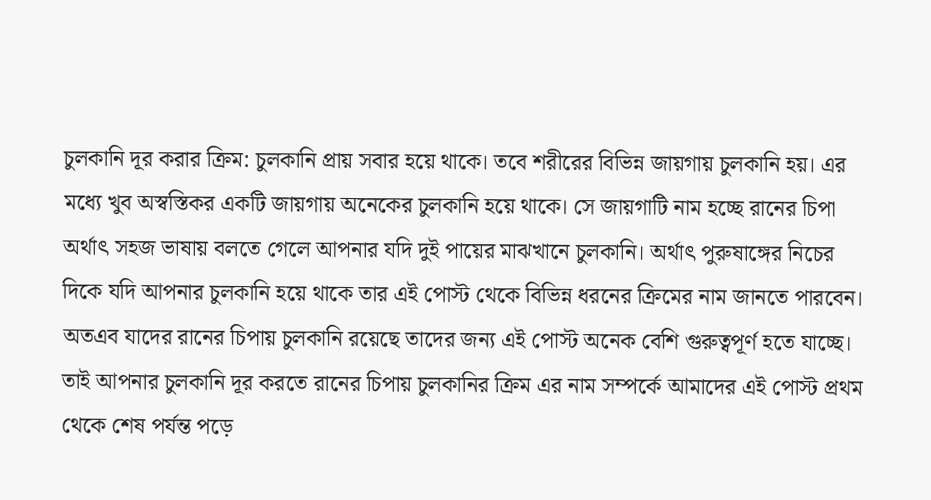চুলকানি দূর করার ক্রিম: চুলকানি প্রায় সবার হয়ে থাকে। তবে শরীরের বিভিন্ন জায়গায় চুলকানি হয়। এর মধ্যে খুব অস্বস্তিকর একটি জায়গায় অনেকের চুলকানি হয়ে থাকে। সে জায়গাটি নাম হচ্ছে রানের চিপা অর্থাৎ সহজ ভাষায় বলতে গেলে আপনার যদি দুই পায়ের মাঝখানে চুলকানি। অর্থাৎ পুরুষাঙ্গের নিচের দিকে যদি আপনার চুলকানি হয়ে থাকে তার এই পোস্ট থেকে বিভিন্ন ধরনের ক্রিমের নাম জানতে পারবেন।
অতএব যাদের রানের চিপায় চুলকানি রয়েছে তাদের জন্য এই পোস্ট অনেক বেশি গুরুত্বপূর্ণ হতে যাচ্ছে। তাই আপনার চুলকানি দূর করতে রানের চিপায় চুলকানির ক্রিম এর নাম সম্পর্কে আমাদের এই পোস্ট প্রথম থেকে শেষ পর্যন্ত পড়ে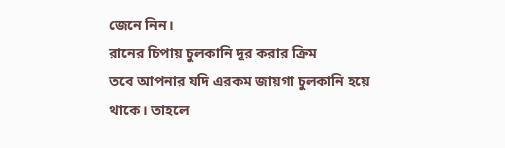জেনে নিন।
রানের চিপায় চুলকানি দূর করার ক্রিম
তবে আপনার যদি এরকম জায়গা চুলকানি হয়ে থাকে। তাহলে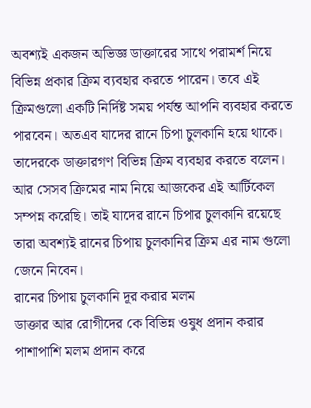অবশ্যই একজন অভিজ্ঞ ডাক্তারের সাথে পরামর্শ নিয়ে বিভিন্ন প্রকার ক্রিম ব্যবহার করতে পারেন। তবে এই ক্রিমগুলো একটি নির্দিষ্ট সময় পর্যন্ত আপনি ব্যবহার করতে পারবেন। অতএব যাদের রানে চিপা চুলকানি হয়ে থাকে। তাদেরকে ডাক্তারগণ বিভিন্ন ক্রিম ব্যবহার করতে বলেন। আর সেসব ক্রিমের নাম নিয়ে আজকের এই আর্টিকেল সম্পন্ন করেছি। তাই যাদের রানে চিপার চুলকানি রয়েছে তারা অবশ্যই রানের চিপায় চুলকানির ক্রিম এর নাম গুলো জেনে নিবেন।
রানের চিপায় চুলকানি দূর করার মলম
ডাক্তার আর রোগীদের কে বিভিন্ন ওষুধ প্রদান করার পাশাপাশি মলম প্রদান করে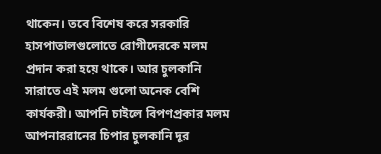থাকেন। তবে বিশেষ করে সরকারি হাসপাতালগুলোতে রোগীদেরকে মলম প্রদান করা হয়ে থাকে। আর চুলকানি সারাতে এই মলম গুলো অনেক বেশি কার্যকরী। আপনি চাইলে বিপণপ্রকার মলম আপনাররানের চিপার চুলকানি দূর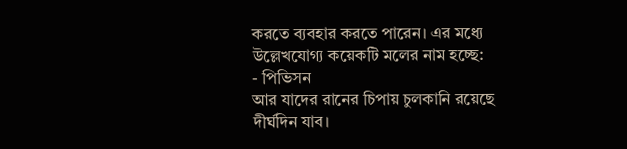করতে ব্যবহার করতে পারেন। এর মধ্যে উল্লেখযোগ্য কয়েকটি মলের নাম হচ্ছে:
- পিভিসন
আর যাদের রানের চিপায় চুলকানি রয়েছে দীর্ঘদিন যাব।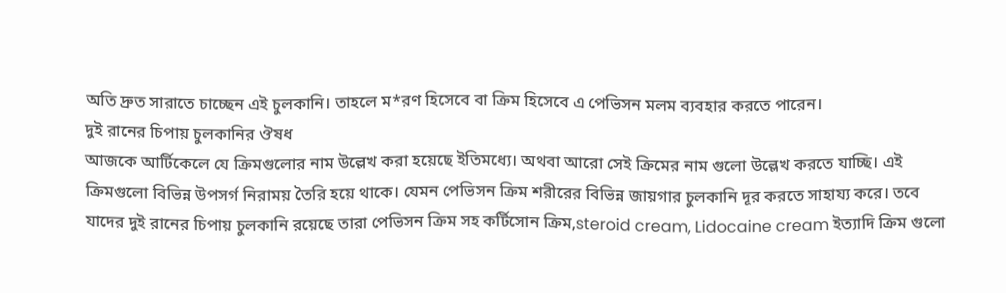অতি দ্রুত সারাতে চাচ্ছেন এই চুলকানি। তাহলে ম*রণ হিসেবে বা ক্রিম হিসেবে এ পেভিসন মলম ব্যবহার করতে পারেন।
দুই রানের চিপায় চুলকানির ঔষধ
আজকে আর্টিকেলে যে ক্রিমগুলোর নাম উল্লেখ করা হয়েছে ইতিমধ্যে। অথবা আরো সেই ক্রিমের নাম গুলো উল্লেখ করতে যাচ্ছি। এই ক্রিমগুলো বিভিন্ন উপসর্গ নিরাময় তৈরি হয়ে থাকে। যেমন পেভিসন ক্রিম শরীরের বিভিন্ন জায়গার চুলকানি দূর করতে সাহায্য করে। তবে যাদের দুই রানের চিপায় চুলকানি রয়েছে তারা পেভিসন ক্রিম সহ কর্টিসোন ক্রিম,steroid cream, Lidocaine cream ইত্যাদি ক্রিম গুলো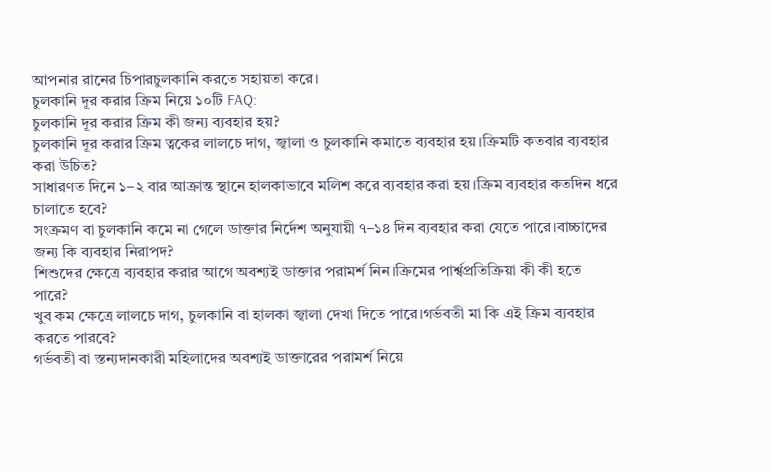আপনার রানের চিপারচুলকানি করতে সহায়তা করে।
চুলকানি দূর করার ক্রিম নিয়ে ১০টি FAQ:
চুলকানি দূর করার ক্রিম কী জন্য ব্যবহার হয়?
চুলকানি দূর করার ক্রিম ত্বকের লালচে দাগ, জ্বালা ও চুলকানি কমাতে ব্যবহার হয়।ক্রিমটি কতবার ব্যবহার করা উচিত?
সাধারণত দিনে ১–২ বার আক্রান্ত স্থানে হালকাভাবে মলিশ করে ব্যবহার করা হয়।ক্রিম ব্যবহার কতদিন ধরে চালাতে হবে?
সংক্রমণ বা চুলকানি কমে না গেলে ডাক্তার নির্দেশ অনুযায়ী ৭–১৪ দিন ব্যবহার করা যেতে পারে।বাচ্চাদের জন্য কি ব্যবহার নিরাপদ?
শিশুদের ক্ষেত্রে ব্যবহার করার আগে অবশ্যই ডাক্তার পরামর্শ নিন।ক্রিমের পার্শ্বপ্রতিক্রিয়া কী কী হতে পারে?
খুব কম ক্ষেত্রে লালচে দাগ, চুলকানি বা হালকা জ্বালা দেখা দিতে পারে।গর্ভবতী মা কি এই ক্রিম ব্যবহার করতে পারবে?
গর্ভবতী বা স্তন্যদানকারী মহিলাদের অবশ্যই ডাক্তারের পরামর্শ নিয়ে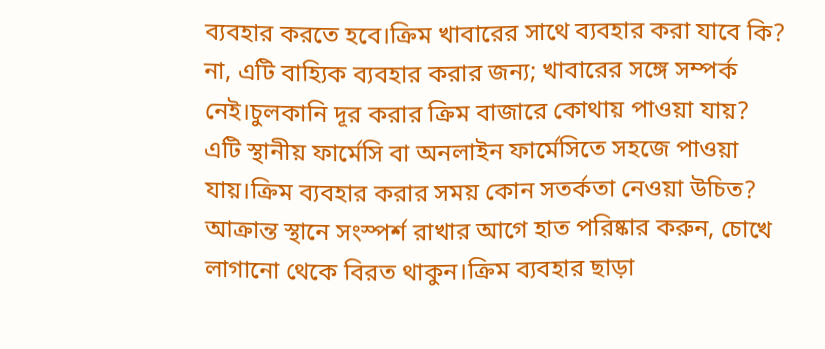ব্যবহার করতে হবে।ক্রিম খাবারের সাথে ব্যবহার করা যাবে কি?
না, এটি বাহ্যিক ব্যবহার করার জন্য; খাবারের সঙ্গে সম্পর্ক নেই।চুলকানি দূর করার ক্রিম বাজারে কোথায় পাওয়া যায়?
এটি স্থানীয় ফার্মেসি বা অনলাইন ফার্মেসিতে সহজে পাওয়া যায়।ক্রিম ব্যবহার করার সময় কোন সতর্কতা নেওয়া উচিত?
আক্রান্ত স্থানে সংস্পর্শ রাখার আগে হাত পরিষ্কার করুন, চোখে লাগানো থেকে বিরত থাকুন।ক্রিম ব্যবহার ছাড়া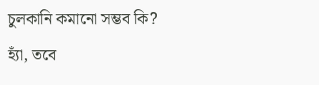চুলকানি কমানো সম্ভব কি?
হ্যাঁ, তবে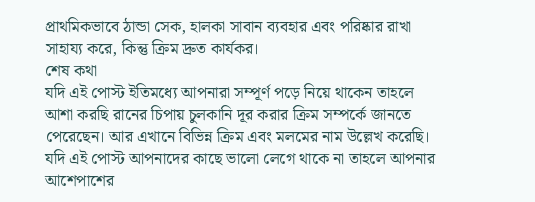প্রাথমিকভাবে ঠান্ডা সেক, হালকা সাবান ব্যবহার এবং পরিষ্কার রাখা সাহায্য করে, কিন্তু ক্রিম দ্রুত কার্যকর।
শেষ কথা
যদি এই পোস্ট ইতিমধ্যে আপনারা সম্পূর্ণ পড়ে নিয়ে থাকেন তাহলে আশা করছি রানের চিপায় চুলকানি দূর করার ক্রিম সম্পর্কে জানতে পেরেছেন। আর এখানে বিভিন্ন ক্রিম এবং মলমের নাম উল্লেখ করেছি। যদি এই পোস্ট আপনাদের কাছে ভালো লেগে থাকে না তাহলে আপনার আশেপাশের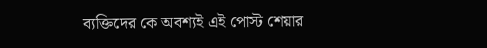ব্যক্তিদের কে অবশ্যই এই পোস্ট শেয়ার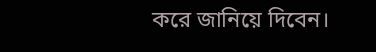করে জানিয়ে দিবেন।